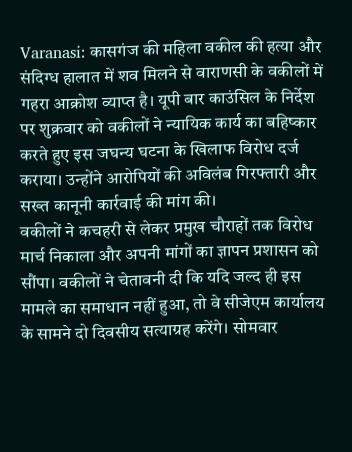Varanasi: कासगंज की महिला वकील की हत्या और संदिग्ध हालात में शव मिलने से वाराणसी के वकीलों में गहरा आक्रोश व्याप्त है। यूपी बार काउंसिल के निर्देश पर शुक्रवार को वकीलों ने न्यायिक कार्य का बहिष्कार करते हुए इस जघन्य घटना के खिलाफ विरोध दर्ज कराया। उन्होंने आरोपियों की अविलंब गिरफ्तारी और सख्त कानूनी कार्रवाई की मांग की।
वकीलों ने कचहरी से लेकर प्रमुख चौराहों तक विरोध मार्च निकाला और अपनी मांगों का ज्ञापन प्रशासन को सौंपा। वकीलों ने चेतावनी दी कि यदि जल्द ही इस मामले का समाधान नहीं हुआ, तो वे सीजेएम कार्यालय के सामने दो दिवसीय सत्याग्रह करेंगे। सोमवार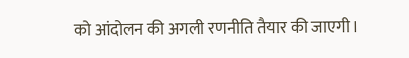को आंदोलन की अगली रणनीति तैयार की जाएगी।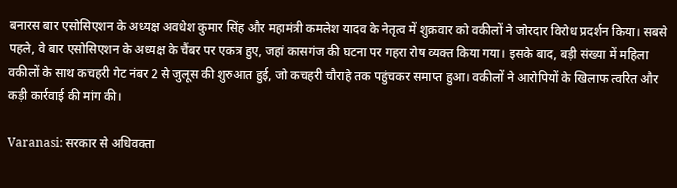बनारस बार एसोसिएशन के अध्यक्ष अवधेश कुमार सिंह और महामंत्री कमलेश यादव के नेतृत्व में शुक्रवार को वकीलों ने जोरदार विरोध प्रदर्शन किया। सबसे पहले, वे बार एसोसिएशन के अध्यक्ष के चैंबर पर एकत्र हुए, जहां कासगंज की घटना पर गहरा रोष व्यक्त किया गया। इसके बाद, बड़ी संख्या में महिला वकीलों के साथ कचहरी गेट नंबर 2 से जुलूस की शुरुआत हुई, जो कचहरी चौराहे तक पहुंचकर समाप्त हुआ। वकीलों ने आरोपियों के खिलाफ त्वरित और कड़ी कार्रवाई की मांग की।

Varanasi: सरकार से अधिवक्ता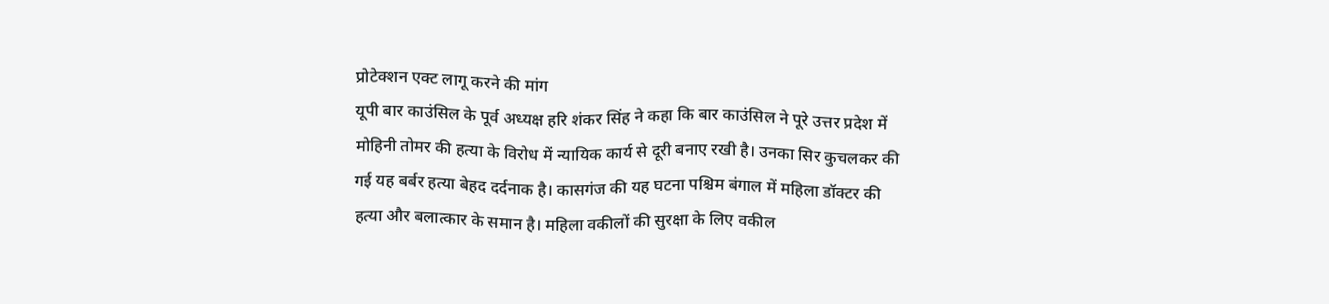प्रोटेक्शन एक्ट लागू करने की मांग
यूपी बार काउंसिल के पूर्व अध्यक्ष हरि शंकर सिंह ने कहा कि बार काउंसिल ने पूरे उत्तर प्रदेश में मोहिनी तोमर की हत्या के विरोध में न्यायिक कार्य से दूरी बनाए रखी है। उनका सिर कुचलकर की गई यह बर्बर हत्या बेहद दर्दनाक है। कासगंज की यह घटना पश्चिम बंगाल में महिला डॉक्टर की हत्या और बलात्कार के समान है। महिला वकीलों की सुरक्षा के लिए वकील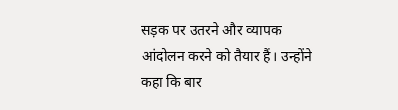सड़क पर उतरने और व्यापक आंदोलन करने को तैयार हैं। उन्होंने कहा कि बार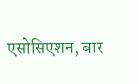एसोसिएशन, बार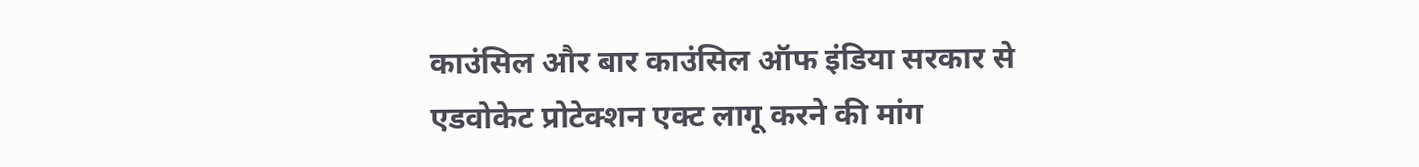काउंसिल और बार काउंसिल ऑफ इंडिया सरकार से एडवोकेट प्रोटेक्शन एक्ट लागू करने की मांग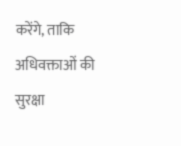करेंगे, ताकि अधिवक्ताओं की सुरक्षा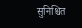सुनिश्चित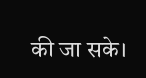की जा सके।